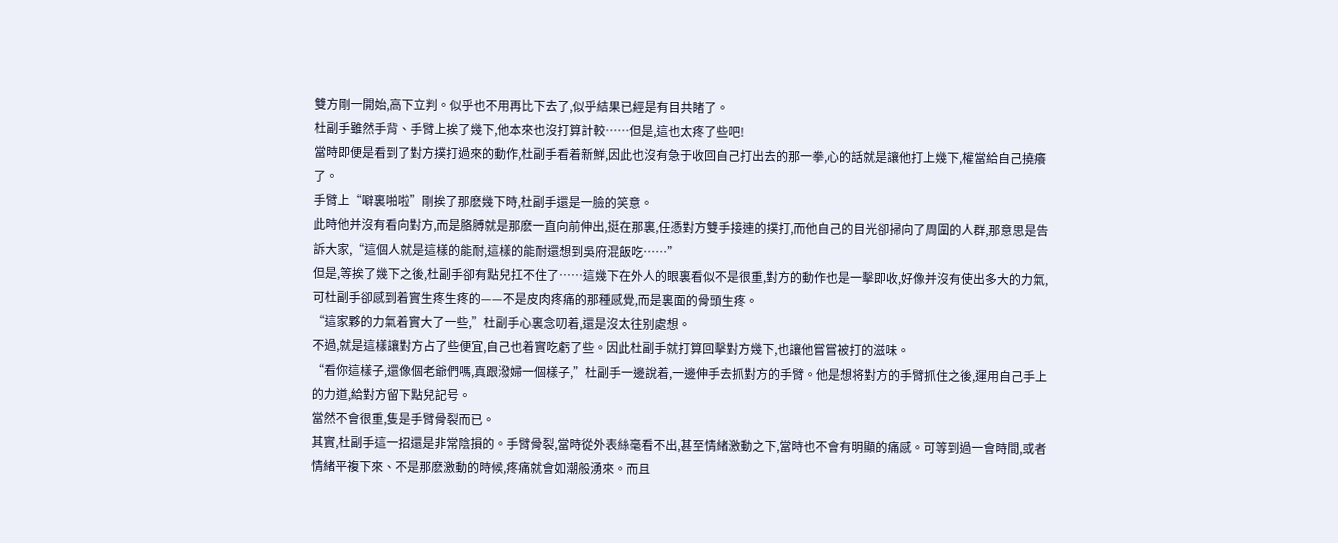雙方剛一開始,高下立判。似乎也不用再比下去了,似乎結果已經是有目共睹了。
杜副手雖然手背、手臂上挨了幾下,他本來也沒打算計較……但是,這也太疼了些吧!
當時即便是看到了對方撲打過來的動作,杜副手看着新鮮,因此也沒有急于收回自己打出去的那一拳,心的話就是讓他打上幾下,權當給自己撓癢了。
手臂上“噼裏啪啦”剛挨了那麽幾下時,杜副手還是一臉的笑意。
此時他并沒有看向對方,而是胳膊就是那麽一直向前伸出,挺在那裏,任憑對方雙手接連的撲打,而他自己的目光卻掃向了周圍的人群,那意思是告訴大家,“這個人就是這樣的能耐,這樣的能耐還想到吳府混飯吃……”
但是,等挨了幾下之後,杜副手卻有點兒扛不住了……這幾下在外人的眼裏看似不是很重,對方的動作也是一擊即收,好像并沒有使出多大的力氣,可杜副手卻感到着實生疼生疼的——不是皮肉疼痛的那種感覺,而是裏面的骨頭生疼。
“這家夥的力氣着實大了一些,”杜副手心裏念叨着,還是沒太往别處想。
不過,就是這樣讓對方占了些便宜,自己也着實吃虧了些。因此杜副手就打算回擊對方幾下,也讓他嘗嘗被打的滋味。
“看你這樣子,還像個老爺們嗎,真跟潑婦一個樣子,”杜副手一邊說着,一邊伸手去抓對方的手臂。他是想将對方的手臂抓住之後,運用自己手上的力道,給對方留下點兒記号。
當然不會很重,隻是手臂骨裂而已。
其實,杜副手這一招還是非常陰損的。手臂骨裂,當時從外表絲毫看不出,甚至情緒激動之下,當時也不會有明顯的痛感。可等到過一會時間,或者情緒平複下來、不是那麽激動的時候,疼痛就會如潮般湧來。而且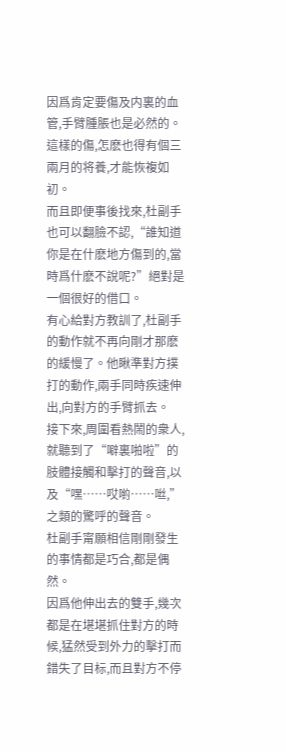因爲肯定要傷及内裏的血管,手臂腫脹也是必然的。
這樣的傷,怎麽也得有個三兩月的将養,才能恢複如初。
而且即便事後找來,杜副手也可以翻臉不認,“誰知道你是在什麽地方傷到的,當時爲什麽不說呢?”絕對是一個很好的借口。
有心給對方教訓了,杜副手的動作就不再向剛才那麽的緩慢了。他瞅準對方撲打的動作,兩手同時疾速伸出,向對方的手臂抓去。
接下來,周圍看熱鬧的衆人,就聽到了“噼裏啪啦”的肢體接觸和擊打的聲音,以及“嘿……哎喲……咝,”之類的驚呼的聲音。
杜副手甯願相信剛剛發生的事情都是巧合,都是偶然。
因爲他伸出去的雙手,幾次都是在堪堪抓住對方的時候,猛然受到外力的擊打而錯失了目标,而且對方不停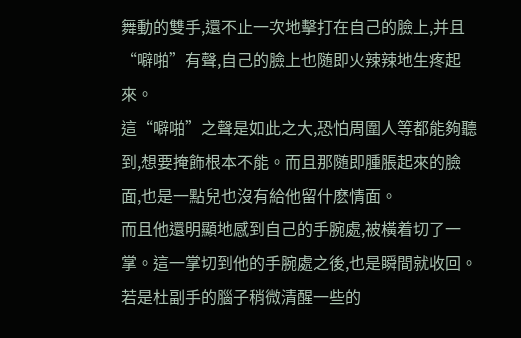舞動的雙手,還不止一次地擊打在自己的臉上,并且“噼啪”有聲,自己的臉上也随即火辣辣地生疼起來。
這“噼啪”之聲是如此之大,恐怕周圍人等都能夠聽到,想要掩飾根本不能。而且那随即腫脹起來的臉面,也是一點兒也沒有給他留什麽情面。
而且他還明顯地感到自己的手腕處,被橫着切了一掌。這一掌切到他的手腕處之後,也是瞬間就收回。
若是杜副手的腦子稍微清醒一些的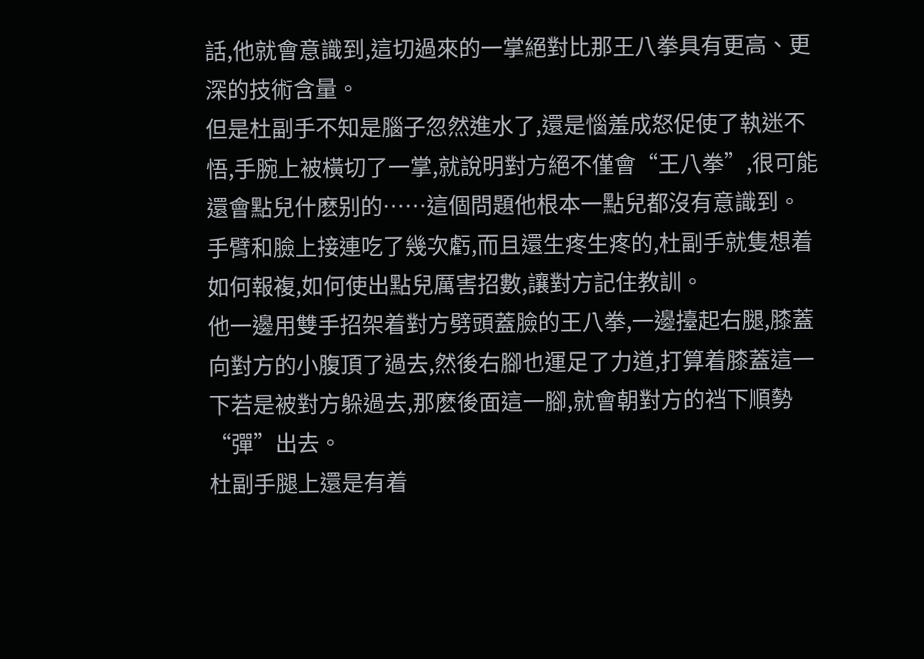話,他就會意識到,這切過來的一掌絕對比那王八拳具有更高、更深的技術含量。
但是杜副手不知是腦子忽然進水了,還是惱羞成怒促使了執迷不悟,手腕上被橫切了一掌,就說明對方絕不僅會“王八拳”,很可能還會點兒什麽别的……這個問題他根本一點兒都沒有意識到。
手臂和臉上接連吃了幾次虧,而且還生疼生疼的,杜副手就隻想着如何報複,如何使出點兒厲害招數,讓對方記住教訓。
他一邊用雙手招架着對方劈頭蓋臉的王八拳,一邊擡起右腿,膝蓋向對方的小腹頂了過去,然後右腳也運足了力道,打算着膝蓋這一下若是被對方躲過去,那麽後面這一腳,就會朝對方的裆下順勢“彈”出去。
杜副手腿上還是有着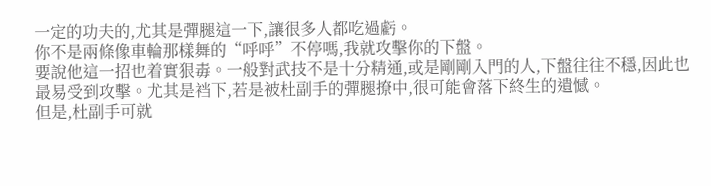一定的功夫的,尤其是彈腿這一下,讓很多人都吃過虧。
你不是兩條像車輪那樣舞的“呼呼”不停嗎,我就攻擊你的下盤。
要說他這一招也着實狠毒。一般對武技不是十分精通,或是剛剛入門的人,下盤往往不穩,因此也最易受到攻擊。尤其是裆下,若是被杜副手的彈腿撩中,很可能會落下終生的遺憾。
但是,杜副手可就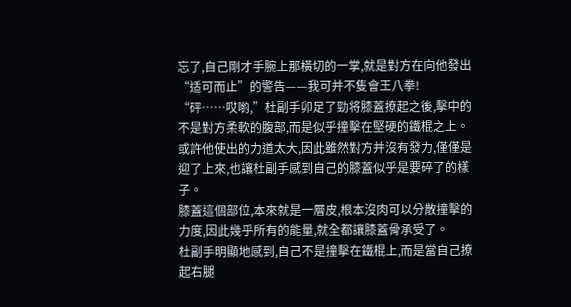忘了,自己剛才手腕上那橫切的一掌,就是對方在向他發出“适可而止”的警告——我可并不隻會王八拳!
“砰……哎喲,”杜副手卯足了勁将膝蓋撩起之後,擊中的不是對方柔軟的腹部,而是似乎撞擊在堅硬的鐵棍之上。或許他使出的力道太大,因此雖然對方并沒有發力,僅僅是迎了上來,也讓杜副手感到自己的膝蓋似乎是要碎了的樣子。
膝蓋這個部位,本來就是一層皮,根本沒肉可以分散撞擊的力度,因此幾乎所有的能量,就全都讓膝蓋骨承受了。
杜副手明顯地感到,自己不是撞擊在鐵棍上,而是當自己撩起右腿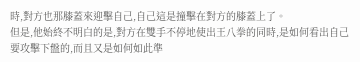時,對方也那膝蓋來迎擊自己,自己這是撞擊在對方的膝蓋上了。
但是,他始終不明白的是,對方在雙手不停地使出王八拳的同時,是如何看出自己要攻擊下盤的,而且又是如何如此準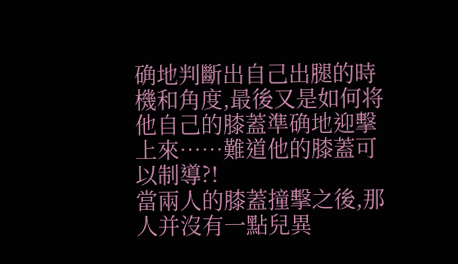确地判斷出自己出腿的時機和角度,最後又是如何将他自己的膝蓋準确地迎擊上來……難道他的膝蓋可以制導?!
當兩人的膝蓋撞擊之後,那人并沒有一點兒異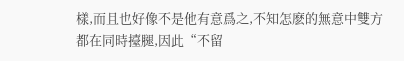樣,而且也好像不是他有意爲之,不知怎麽的無意中雙方都在同時擡腿,因此“不留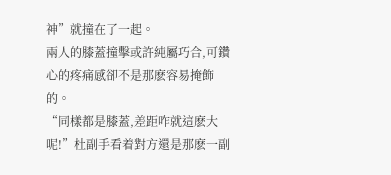神”就撞在了一起。
兩人的膝蓋撞擊或許純屬巧合,可鑽心的疼痛感卻不是那麽容易掩飾的。
“同樣都是膝蓋,差距咋就這麽大呢!”杜副手看着對方還是那麽一副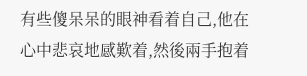有些傻呆呆的眼神看着自己,他在心中悲哀地感歎着,然後兩手抱着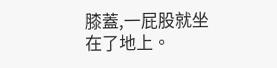膝蓋,一屁股就坐在了地上。